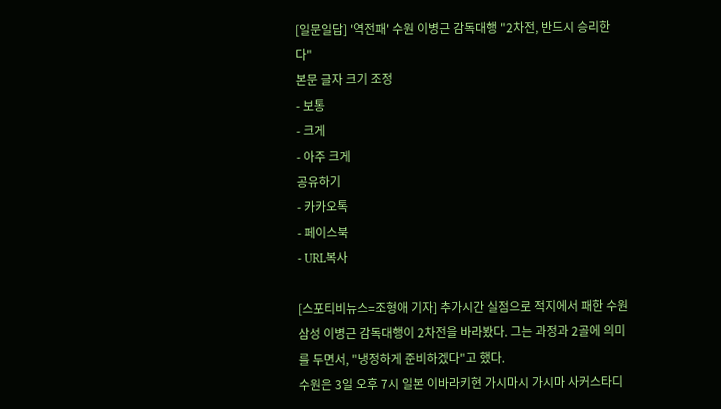[일문일답] '역전패' 수원 이병근 감독대행 "2차전, 반드시 승리한다"
본문 글자 크기 조정
- 보통
- 크게
- 아주 크게
공유하기
- 카카오톡
- 페이스북
- URL복사

[스포티비뉴스=조형애 기자] 추가시간 실점으로 적지에서 패한 수원삼성 이병근 감독대행이 2차전을 바라봤다. 그는 과정과 2골에 의미를 두면서, "냉정하게 준비하겠다"고 했다.
수원은 3일 오후 7시 일본 이바라키현 가시마시 가시마 사커스타디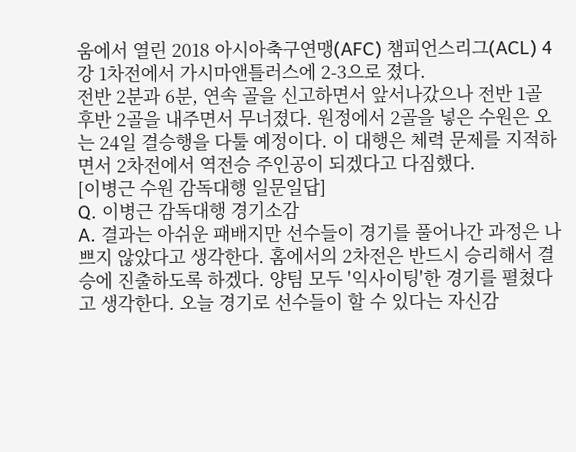움에서 열린 2018 아시아축구연맹(AFC) 챔피언스리그(ACL) 4강 1차전에서 가시마앤틀러스에 2-3으로 졌다.
전반 2분과 6분, 연속 골을 신고하면서 앞서나갔으나 전반 1골 후반 2골을 내주면서 무너졌다. 원정에서 2골을 넣은 수원은 오는 24일 결승행을 다툴 예정이다. 이 대행은 체력 문제를 지적하면서 2차전에서 역전승 주인공이 되겠다고 다짐했다.
[이병근 수원 감독대행 일문일답]
Q. 이병근 감독대행 경기소감
A. 결과는 아쉬운 패배지만 선수들이 경기를 풀어나간 과정은 나쁘지 않았다고 생각한다. 홈에서의 2차전은 반드시 승리해서 결승에 진출하도록 하겠다. 양팀 모두 '익사이팅'한 경기를 펼쳤다고 생각한다. 오늘 경기로 선수들이 할 수 있다는 자신감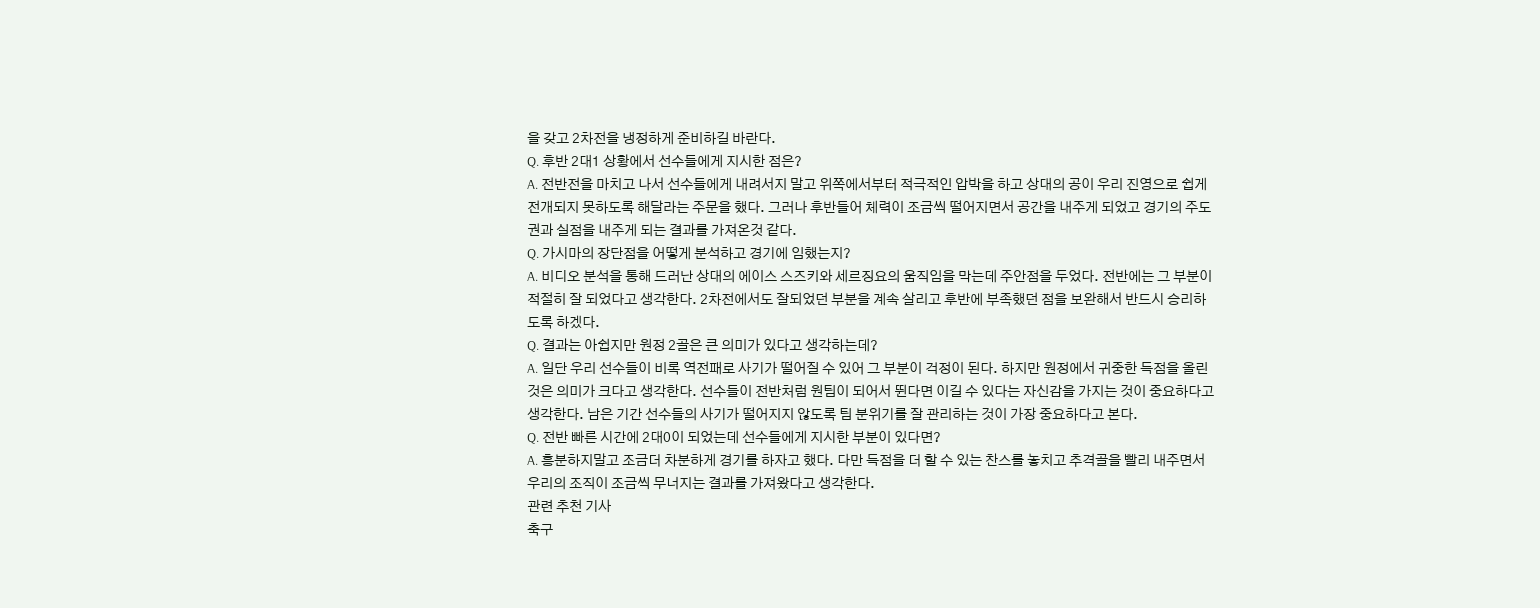을 갖고 2차전을 냉정하게 준비하길 바란다.
Q. 후반 2대1 상황에서 선수들에게 지시한 점은?
A. 전반전을 마치고 나서 선수들에게 내려서지 말고 위쪽에서부터 적극적인 압박을 하고 상대의 공이 우리 진영으로 쉽게 전개되지 못하도록 해달라는 주문을 했다. 그러나 후반들어 체력이 조금씩 떨어지면서 공간을 내주게 되었고 경기의 주도권과 실점을 내주게 되는 결과를 가져온것 같다.
Q. 가시마의 장단점을 어떻게 분석하고 경기에 임했는지?
A. 비디오 분석을 통해 드러난 상대의 에이스 스즈키와 세르징요의 움직임을 막는데 주안점을 두었다. 전반에는 그 부분이 적절히 잘 되었다고 생각한다. 2차전에서도 잘되었던 부분을 계속 살리고 후반에 부족했던 점을 보완해서 반드시 승리하도록 하겠다.
Q. 결과는 아쉽지만 원정 2골은 큰 의미가 있다고 생각하는데?
A. 일단 우리 선수들이 비록 역전패로 사기가 떨어질 수 있어 그 부분이 걱정이 된다. 하지만 원정에서 귀중한 득점을 올린것은 의미가 크다고 생각한다. 선수들이 전반처럼 원팀이 되어서 뛴다면 이길 수 있다는 자신감을 가지는 것이 중요하다고 생각한다. 남은 기간 선수들의 사기가 떨어지지 않도록 팀 분위기를 잘 관리하는 것이 가장 중요하다고 본다.
Q. 전반 빠른 시간에 2대0이 되었는데 선수들에게 지시한 부분이 있다면?
A. 흥분하지말고 조금더 차분하게 경기를 하자고 했다. 다만 득점을 더 할 수 있는 찬스를 놓치고 추격골을 빨리 내주면서 우리의 조직이 조금씩 무너지는 결과를 가져왔다고 생각한다.
관련 추천 기사
축구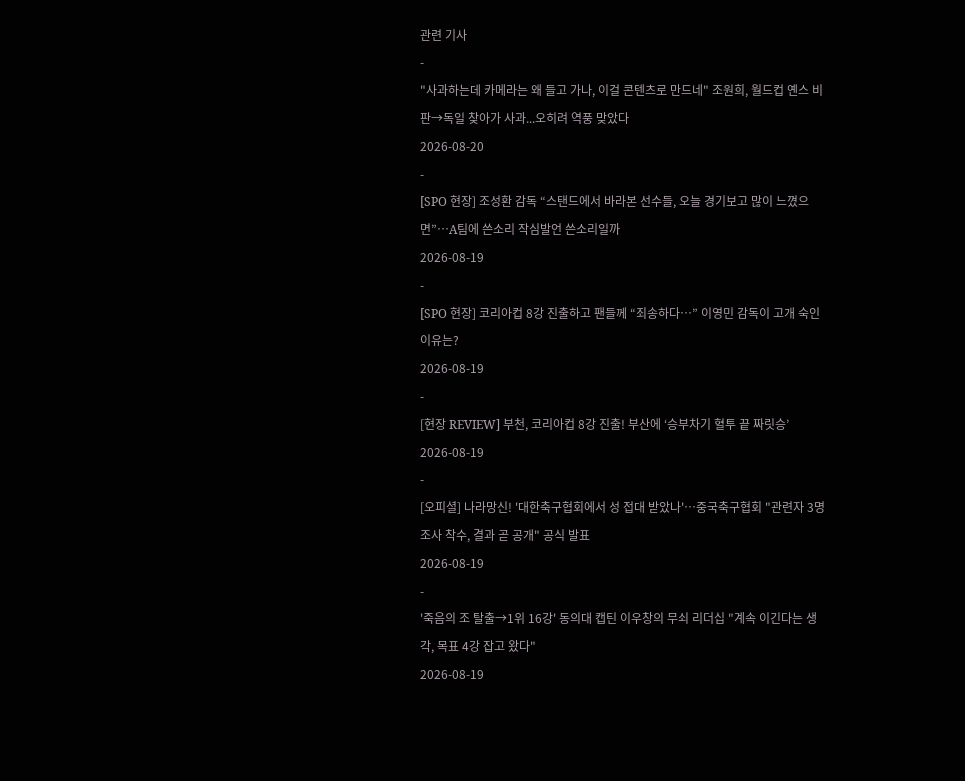관련 기사
-
"사과하는데 카메라는 왜 들고 가나, 이걸 콘텐츠로 만드네" 조원희, 월드컵 옌스 비판→독일 찾아가 사과...오히려 역풍 맞았다
2026-08-20
-
[SPO 현장] 조성환 감독 “스탠드에서 바라본 선수들, 오늘 경기보고 많이 느꼈으면”…A팀에 쓴소리 작심발언 쓴소리일까
2026-08-19
-
[SPO 현장] 코리아컵 8강 진출하고 팬들께 “죄송하다…” 이영민 감독이 고개 숙인 이유는?
2026-08-19
-
[현장 REVIEW] 부천, 코리아컵 8강 진출! 부산에 ‘승부차기 혈투 끝 짜릿승’
2026-08-19
-
[오피셜] 나라망신! '대한축구협회에서 성 접대 받았나'…중국축구협회 "관련자 3명 조사 착수, 결과 곧 공개" 공식 발표
2026-08-19
-
'죽음의 조 탈출→1위 16강' 동의대 캡틴 이우창의 무쇠 리더십 "계속 이긴다는 생각, 목표 4강 잡고 왔다"
2026-08-19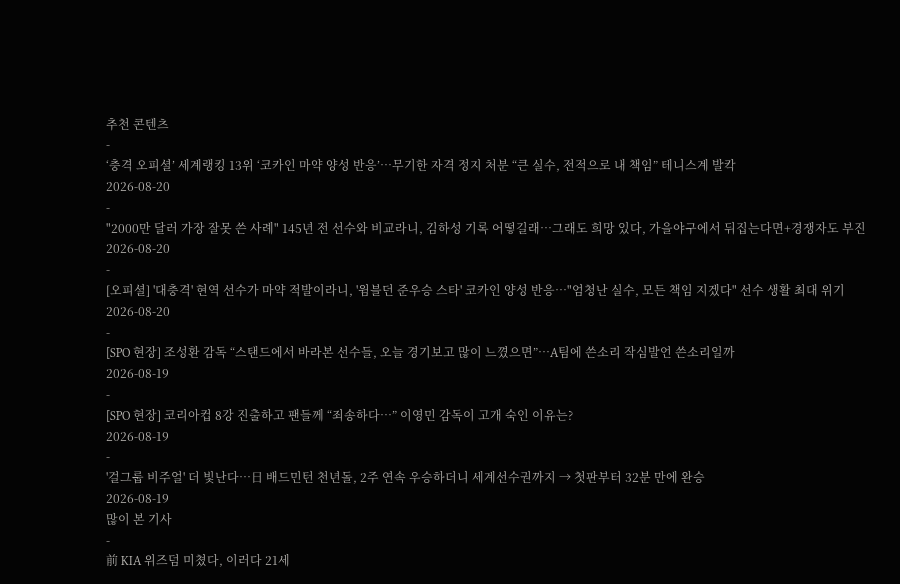추천 콘텐츠
-
‘충격 오피셜’ 세계랭킹 13위 ‘코카인 마약 양성 반응’…무기한 자격 정지 처분 “큰 실수, 전적으로 내 책임” 테니스계 발칵
2026-08-20
-
"2000만 달러 가장 잘못 쓴 사례" 145년 전 선수와 비교라니, 김하성 기록 어떻길래…그래도 희망 있다, 가을야구에서 뒤집는다면+경쟁자도 부진
2026-08-20
-
[오피셜] '대충격' 현역 선수가 마약 적발이라니, '윔블던 준우승 스타' 코카인 양성 반응…"엄청난 실수, 모든 책임 지겠다" 선수 생활 최대 위기
2026-08-20
-
[SPO 현장] 조성환 감독 “스탠드에서 바라본 선수들, 오늘 경기보고 많이 느꼈으면”…A팀에 쓴소리 작심발언 쓴소리일까
2026-08-19
-
[SPO 현장] 코리아컵 8강 진출하고 팬들께 “죄송하다…” 이영민 감독이 고개 숙인 이유는?
2026-08-19
-
'걸그룹 비주얼' 더 빛난다…日 배드민턴 천년돌, 2주 연속 우승하더니 세계선수권까지 → 첫판부터 32분 만에 완승
2026-08-19
많이 본 기사
-
前 KIA 위즈덤 미쳤다, 이러다 21세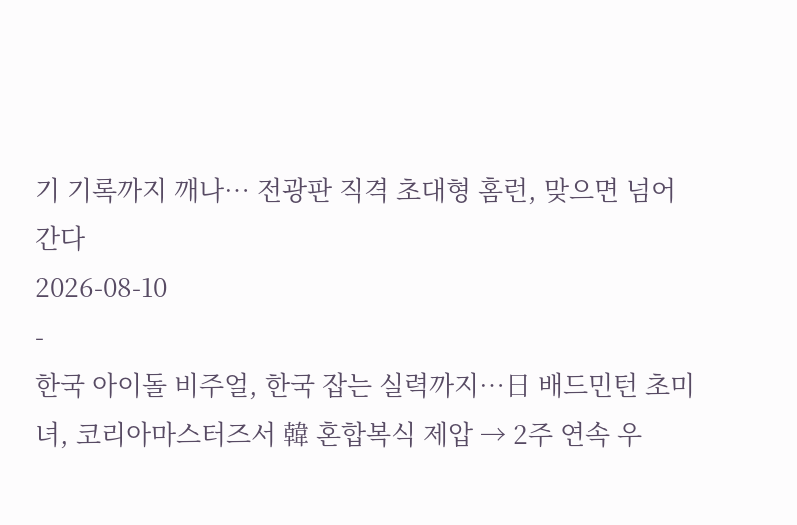기 기록까지 깨나… 전광판 직격 초대형 홈런, 맞으면 넘어간다
2026-08-10
-
한국 아이돌 비주얼, 한국 잡는 실력까지…日 배드민턴 초미녀, 코리아마스터즈서 韓 혼합복식 제압 → 2주 연속 우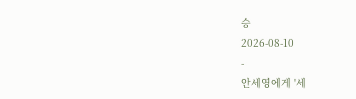승
2026-08-10
-
안세영에게 '세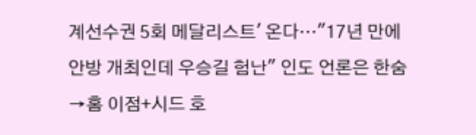계선수권 5회 메달리스트' 온다…"17년 만에 안방 개최인데 우승길 험난" 인도 언론은 한숨→홈 이점+시드 호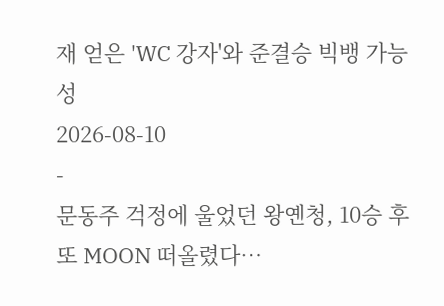재 얻은 'WC 강자'와 준결승 빅뱅 가능성
2026-08-10
-
문동주 걱정에 울었던 왕옌청, 10승 후 또 MOON 떠올렸다…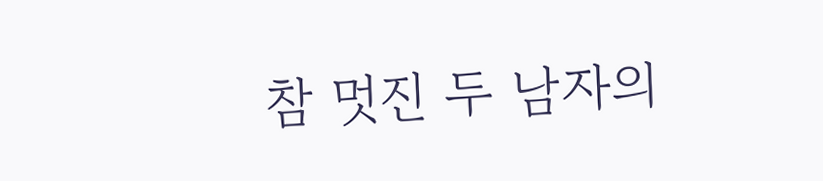참 멋진 두 남자의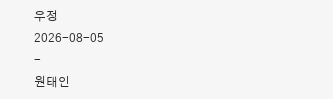우정
2026-08-05
-
원태인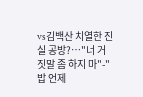vs김백산 치열한 진실 공방?…"너 거짓말 좀 하지 마"-"밥 언제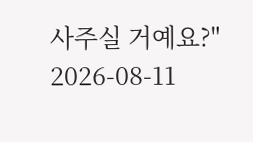사주실 거예요?"
2026-08-11